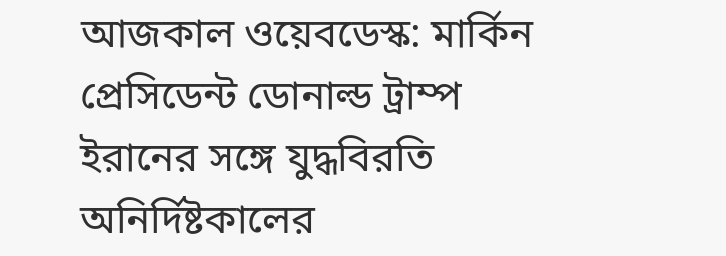আজকাল ওয়েবডেস্ক: মার্কিন প্রেসিডেন্ট ডোনাল্ড ট্রাম্প ইরানের সঙ্গে যুদ্ধবিরতি অনির্দিষ্টকালের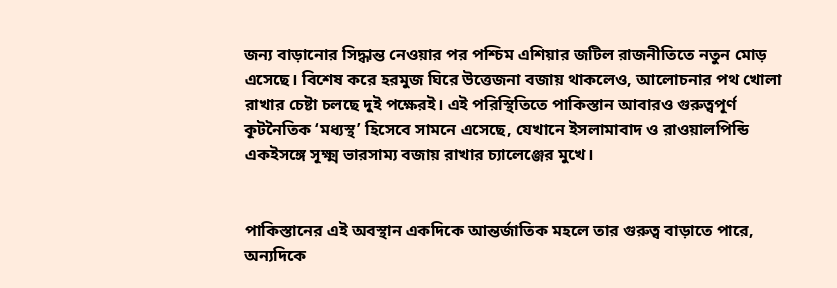জন্য বাড়ানোর সিদ্ধান্ত নেওয়ার পর পশ্চিম এশিয়ার জটিল রাজনীতিতে নতুন মোড় এসেছে। বিশেষ করে হরমুজ ঘিরে উত্তেজনা বজায় থাকলেও, আলোচনার পথ খোলা রাখার চেষ্টা চলছে দুই পক্ষেরই। এই পরিস্থিতিতে পাকিস্তান আবারও গুরুত্বপূর্ণ কূটনৈতিক ‘মধ্যস্থ’ হিসেবে সামনে এসেছে, যেখানে ইসলামাবাদ ও রাওয়ালপিন্ডি একইসঙ্গে সূক্ষ্ম ভারসাম্য বজায় রাখার চ্যালেঞ্জের মুখে।


পাকিস্তানের এই অবস্থান একদিকে আন্তর্জাতিক মহলে তার গুরুত্ব বাড়াতে পারে, অন্যদিকে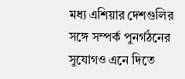মধ্য এশিয়ার দেশগুলির সঙ্গে সম্পর্ক পুনর্গঠনের সুযোগও এনে দিতে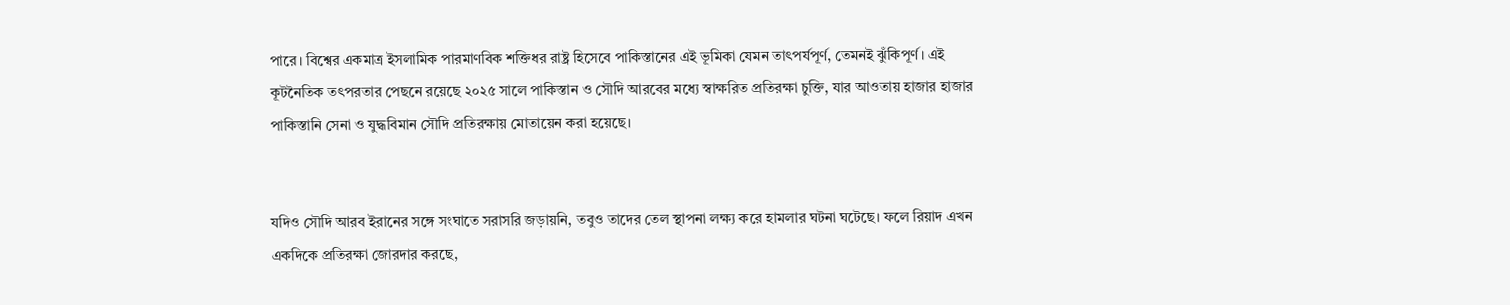পারে। বিশ্বের একমাত্র ইসলামিক পারমাণবিক শক্তিধর রাষ্ট্র হিসেবে পাকিস্তানের এই ভূমিকা যেমন তাৎপর্যপূর্ণ, তেমনই ঝুঁকিপূর্ণ। এই কূটনৈতিক তৎপরতার পেছনে রয়েছে ২০২৫ সালে পাকিস্তান ও সৌদি আরবের মধ্যে স্বাক্ষরিত প্রতিরক্ষা চুক্তি, যার আওতায় হাজার হাজার পাকিস্তানি সেনা ও যুদ্ধবিমান সৌদি প্রতিরক্ষায় মোতায়েন করা হয়েছে।


যদিও সৌদি আরব ইরানের সঙ্গে সংঘাতে সরাসরি জড়ায়নি, তবুও তাদের তেল স্থাপনা লক্ষ্য করে হামলার ঘটনা ঘটেছে। ফলে রিয়াদ এখন একদিকে প্রতিরক্ষা জোরদার করছে,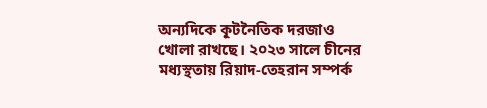অন্যদিকে কূটনৈতিক দরজাও খোলা রাখছে। ২০২৩ সালে চীনের মধ্যস্থতায় রিয়াদ-তেহরান সম্পর্ক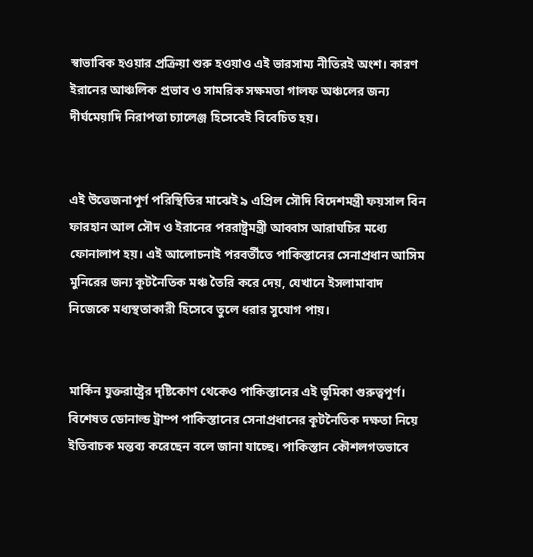স্বাভাবিক হওয়ার প্রক্রিয়া শুরু হওয়াও এই ভারসাম্য নীতিরই অংশ। কারণ ইরানের আঞ্চলিক প্রভাব ও সামরিক সক্ষমতা গালফ অঞ্চলের জন্য দীর্ঘমেয়াদি নিরাপত্তা চ্যালেঞ্জ হিসেবেই বিবেচিত হয়।


এই উত্তেজনাপূর্ণ পরিস্থিতির মাঝেই ৯ এপ্রিল সৌদি বিদেশমন্ত্রী ফয়সাল বিন ফারহান আল সৌদ ও ইরানের পররাষ্ট্রমন্ত্রী আব্বাস আরাঘচির মধ্যে ফোনালাপ হয়। এই আলোচনাই পরবর্তীতে পাকিস্তানের সেনাপ্রধান আসিম মুনিরের জন্য কূটনৈতিক মঞ্চ তৈরি করে দেয়, যেখানে ইসলামাবাদ নিজেকে মধ্যস্থতাকারী হিসেবে তুলে ধরার সুযোগ পায়।


মার্কিন যুক্তরাষ্ট্রের দৃষ্টিকোণ থেকেও পাকিস্তানের এই ভূমিকা গুরুত্বপূর্ণ। বিশেষত ডোনাল্ড ট্রাম্প পাকিস্তানের সেনাপ্রধানের কূটনৈতিক দক্ষতা নিয়ে ইতিবাচক মন্তব্য করেছেন বলে জানা যাচ্ছে। পাকিস্তান কৌশলগতভাবে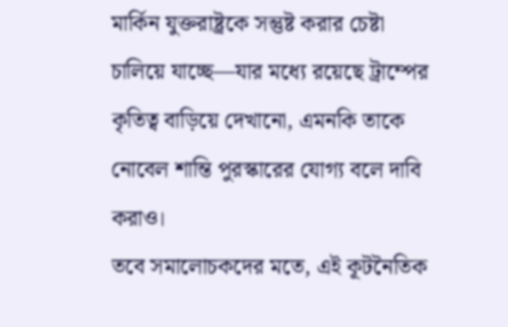মার্কিন যুক্তরাষ্ট্রকে সন্তুষ্ট করার চেষ্টা চালিয়ে যাচ্ছে—যার মধ্যে রয়েছে ট্রাম্পের কৃতিত্ব বাড়িয়ে দেখানো, এমনকি তাকে নোবেল শান্তি পুরস্কারের যোগ্য বলে দাবি করাও।
তবে সমালোচকদের মতে, এই কূটনৈতিক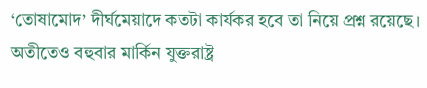‘তোষামোদ’ দীর্ঘমেয়াদে কতটা কার্যকর হবে তা নিয়ে প্রশ্ন রয়েছে। অতীতেও বহুবার মার্কিন যুক্তরাষ্ট্র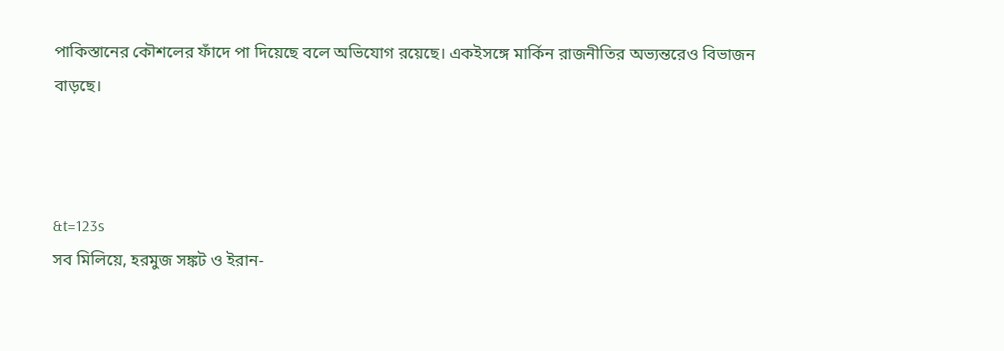পাকিস্তানের কৌশলের ফাঁদে পা দিয়েছে বলে অভিযোগ রয়েছে। একইসঙ্গে মার্কিন রাজনীতির অভ্যন্তরেও বিভাজন বাড়ছে।



&t=123s
সব মিলিয়ে, হরমুজ সঙ্কট ও ইরান-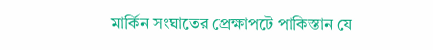মার্কিন সংঘাতের প্রেক্ষাপটে পাকিস্তান যে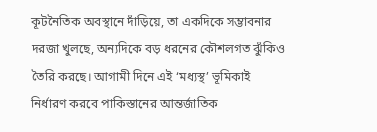কূটনৈতিক অবস্থানে দাঁড়িয়ে, তা একদিকে সম্ভাবনার দরজা খুলছে, অন্যদিকে বড় ধরনের কৌশলগত ঝুঁকিও তৈরি করছে। আগামী দিনে এই ‘মধ্যস্থ’ ভূমিকাই নির্ধারণ করবে পাকিস্তানের আন্তর্জাতিক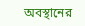অবস্থানের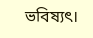ভবিষ্যৎ।